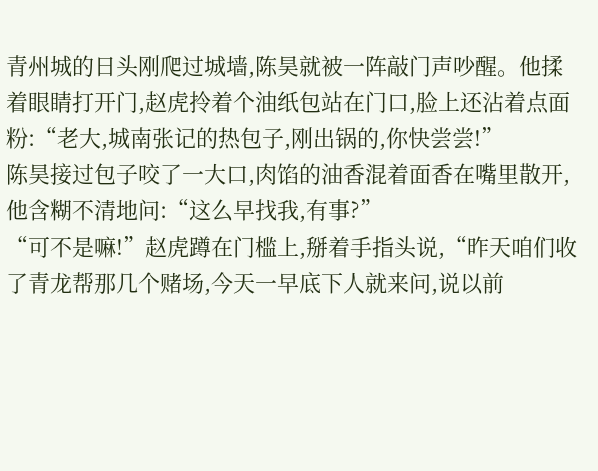青州城的日头刚爬过城墙,陈昊就被一阵敲门声吵醒。他揉着眼睛打开门,赵虎拎着个油纸包站在门口,脸上还沾着点面粉:“老大,城南张记的热包子,刚出锅的,你快尝尝!”
陈昊接过包子咬了一大口,肉馅的油香混着面香在嘴里散开,他含糊不清地问:“这么早找我,有事?”
“可不是嘛!”赵虎蹲在门槛上,掰着手指头说,“昨天咱们收了青龙帮那几个赌场,今天一早底下人就来问,说以前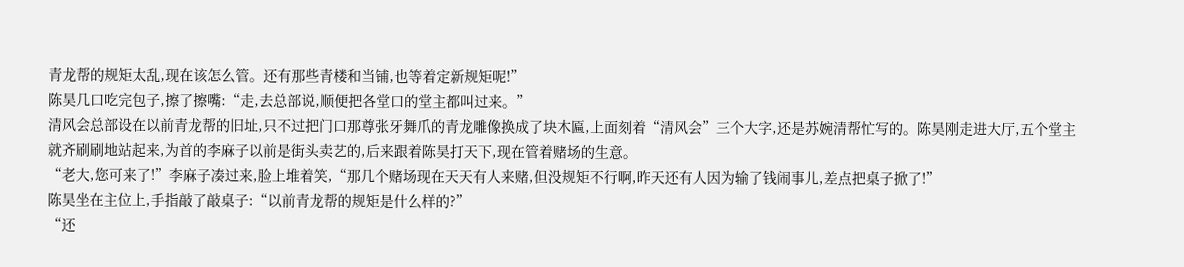青龙帮的规矩太乱,现在该怎么管。还有那些青楼和当铺,也等着定新规矩呢!”
陈昊几口吃完包子,擦了擦嘴:“走,去总部说,顺便把各堂口的堂主都叫过来。”
清风会总部设在以前青龙帮的旧址,只不过把门口那尊张牙舞爪的青龙雕像换成了块木匾,上面刻着“清风会”三个大字,还是苏婉清帮忙写的。陈昊刚走进大厅,五个堂主就齐刷刷地站起来,为首的李麻子以前是街头卖艺的,后来跟着陈昊打天下,现在管着赌场的生意。
“老大,您可来了!”李麻子凑过来,脸上堆着笑,“那几个赌场现在天天有人来赌,但没规矩不行啊,昨天还有人因为输了钱闹事儿,差点把桌子掀了!”
陈昊坐在主位上,手指敲了敲桌子:“以前青龙帮的规矩是什么样的?”
“还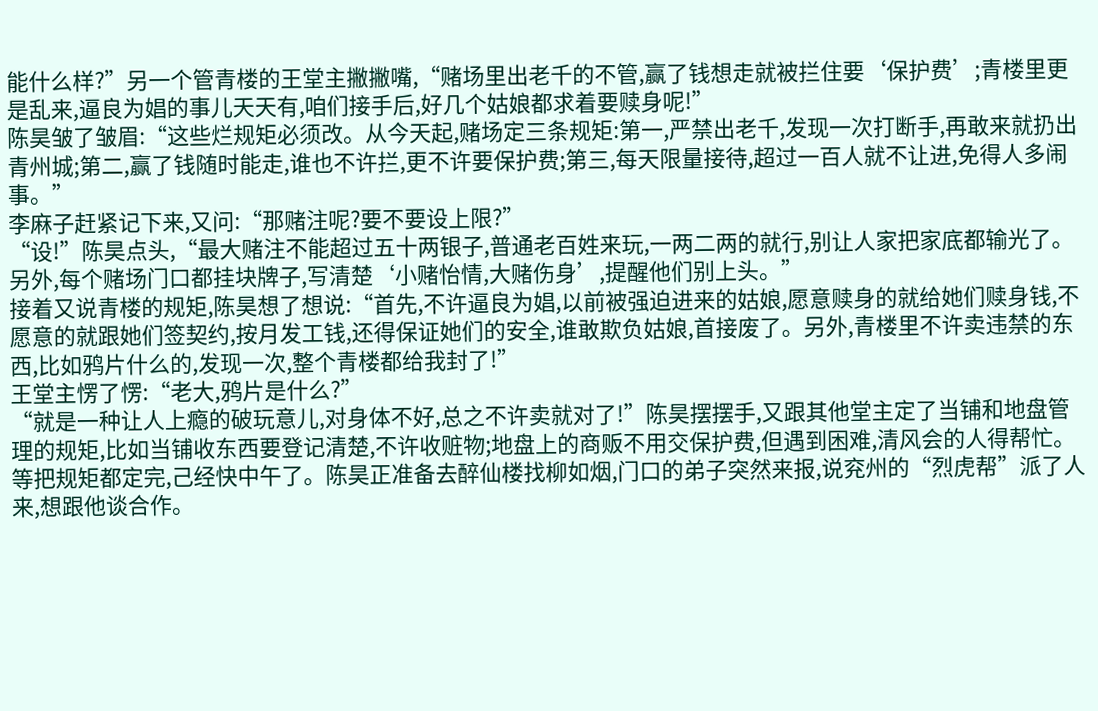能什么样?”另一个管青楼的王堂主撇撇嘴,“赌场里出老千的不管,赢了钱想走就被拦住要‘保护费’;青楼里更是乱来,逼良为娼的事儿天天有,咱们接手后,好几个姑娘都求着要赎身呢!”
陈昊皱了皱眉:“这些烂规矩必须改。从今天起,赌场定三条规矩:第一,严禁出老千,发现一次打断手,再敢来就扔出青州城;第二,赢了钱随时能走,谁也不许拦,更不许要保护费;第三,每天限量接待,超过一百人就不让进,免得人多闹事。”
李麻子赶紧记下来,又问:“那赌注呢?要不要设上限?”
“设!”陈昊点头,“最大赌注不能超过五十两银子,普通老百姓来玩,一两二两的就行,别让人家把家底都输光了。另外,每个赌场门口都挂块牌子,写清楚‘小赌怡情,大赌伤身’,提醒他们别上头。”
接着又说青楼的规矩,陈昊想了想说:“首先,不许逼良为娼,以前被强迫进来的姑娘,愿意赎身的就给她们赎身钱,不愿意的就跟她们签契约,按月发工钱,还得保证她们的安全,谁敢欺负姑娘,首接废了。另外,青楼里不许卖违禁的东西,比如鸦片什么的,发现一次,整个青楼都给我封了!”
王堂主愣了愣:“老大,鸦片是什么?”
“就是一种让人上瘾的破玩意儿,对身体不好,总之不许卖就对了!”陈昊摆摆手,又跟其他堂主定了当铺和地盘管理的规矩,比如当铺收东西要登记清楚,不许收赃物;地盘上的商贩不用交保护费,但遇到困难,清风会的人得帮忙。
等把规矩都定完,己经快中午了。陈昊正准备去醉仙楼找柳如烟,门口的弟子突然来报,说兖州的“烈虎帮”派了人来,想跟他谈合作。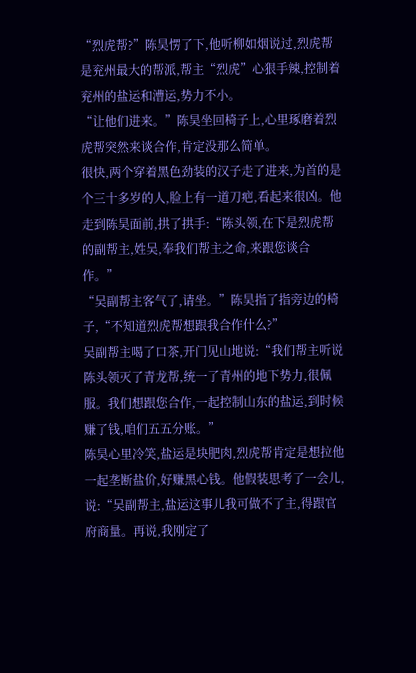“烈虎帮?”陈昊愣了下,他听柳如烟说过,烈虎帮是兖州最大的帮派,帮主“烈虎”心狠手辣,控制着兖州的盐运和漕运,势力不小。
“让他们进来。”陈昊坐回椅子上,心里琢磨着烈虎帮突然来谈合作,肯定没那么简单。
很快,两个穿着黑色劲装的汉子走了进来,为首的是个三十多岁的人,脸上有一道刀疤,看起来很凶。他走到陈昊面前,拱了拱手:“陈头领,在下是烈虎帮的副帮主,姓吴,奉我们帮主之命,来跟您谈合作。”
“吴副帮主客气了,请坐。”陈昊指了指旁边的椅子,“不知道烈虎帮想跟我合作什么?”
吴副帮主喝了口茶,开门见山地说:“我们帮主听说陈头领灭了青龙帮,统一了青州的地下势力,很佩服。我们想跟您合作,一起控制山东的盐运,到时候赚了钱,咱们五五分账。”
陈昊心里冷笑,盐运是块肥肉,烈虎帮肯定是想拉他一起垄断盐价,好赚黑心钱。他假装思考了一会儿,说:“吴副帮主,盐运这事儿我可做不了主,得跟官府商量。再说,我刚定了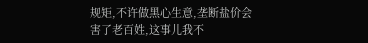规矩,不许做黑心生意,垄断盐价会害了老百姓,这事儿我不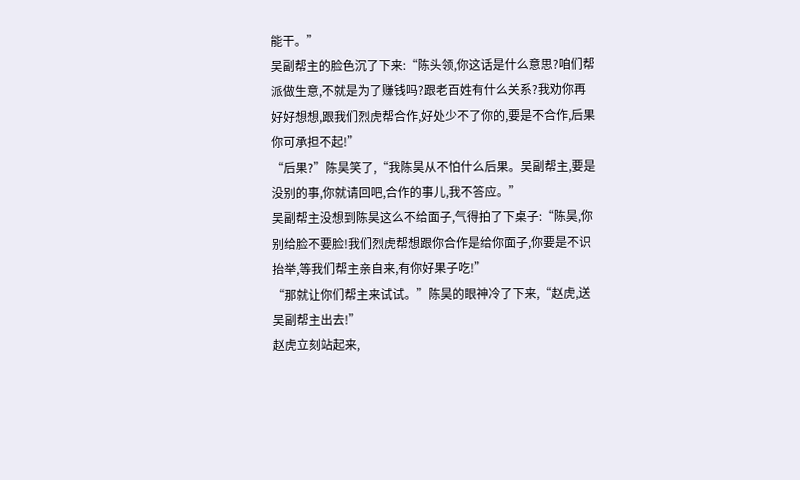能干。”
吴副帮主的脸色沉了下来:“陈头领,你这话是什么意思?咱们帮派做生意,不就是为了赚钱吗?跟老百姓有什么关系?我劝你再好好想想,跟我们烈虎帮合作,好处少不了你的,要是不合作,后果你可承担不起!”
“后果?”陈昊笑了,“我陈昊从不怕什么后果。吴副帮主,要是没别的事,你就请回吧,合作的事儿,我不答应。”
吴副帮主没想到陈昊这么不给面子,气得拍了下桌子:“陈昊,你别给脸不要脸!我们烈虎帮想跟你合作是给你面子,你要是不识抬举,等我们帮主亲自来,有你好果子吃!”
“那就让你们帮主来试试。”陈昊的眼神冷了下来,“赵虎,送吴副帮主出去!”
赵虎立刻站起来,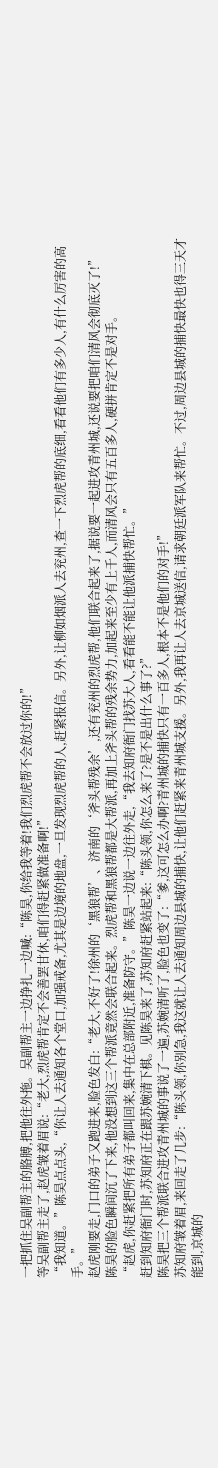一把抓住吴副帮主的胳膊,把他往外拖。吴副帮主一边挣扎一边喊:“陈昊,你给我等着!我们烈虎帮不会放过你的!”
等吴副帮主走了,赵虎皱着眉说:“老大,烈虎帮肯定不会善罢甘休,咱们得赶紧做准备啊!”
“我知道。”陈昊点点头,“你让人去通知各个堂口,加强戒备,尤其是边境的地盘,一旦发现烈虎帮的人,赶紧报信。另外,让柳如烟派人去兖州,查一下烈虎帮的底细,看看他们有多少人,有什么厉害的高手。”
赵虎刚要走,门口的弟子又跑进来,脸色发白:“老大,不好了!徐州的‘黑狼帮’、济南的‘斧头帮残余’,还有兖州的烈虎帮,他们联合起来了,据说要一起进攻青州城,还说要把咱们清风会彻底灭了!”
陈昊的脸色瞬间沉了下来,他没想到这三个帮派竟然会联合起来。烈虎帮和黑狼帮都是大帮派,再加上斧头帮的残余势力,加起来至少有上千人,而清风会只有五百多人,硬拼肯定不是对手。
“赵虎,你赶紧把所有弟子都叫回来,集中在总部附近,准备防守。”陈昊一边说一边往外走,“我去知府衙门找苏大人,看看能不能让他派捕快帮忙。”
赶到知府衙门时,苏知府正在跟苏婉清下棋。见陈昊来了,苏知府赶紧站起来:“陈头领,你怎么来了?是不是出什么事了?”
陈昊把三个帮派联合进攻青州城的事说了一遍,苏婉清听了,脸色也变了:“爹,这可怎么办啊?青州城的捕快只有一百多人,根本不是他们的对手!”
苏知府皱着眉,来回走了几步:“陈头领,你别急,我这就让人去通知周边县城的捕快,让他们赶紧来青州城支援。另外,我再让人去京城送信,请求朝廷派军队来帮忙。不过,周边县城的捕快最快也得三天才能到,京城的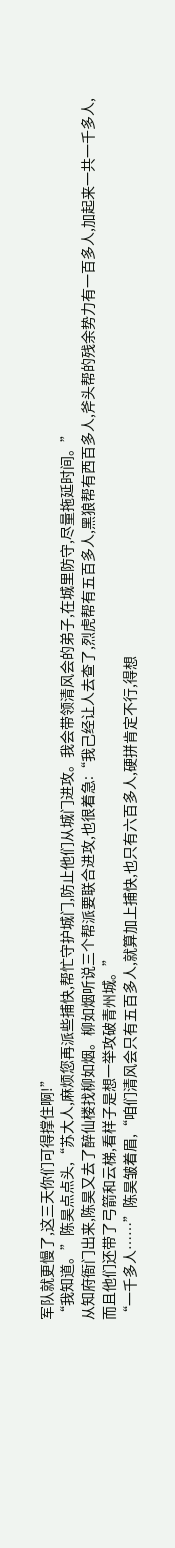军队就更慢了,这三天你们可得撑住啊!”
“我知道。”陈昊点点头,“苏大人,麻烦您再派些捕快,帮忙守护城门,防止他们从城门进攻。我会带领清风会的弟子,在城里防守,尽量拖延时间。”
从知府衙门出来,陈昊又去了醉仙楼找柳如烟。柳如烟听说三个帮派要联合进攻,也很着急:“我己经让人去查了,烈虎帮有五百多人,黑狼帮有西百多人,斧头帮的残余势力有一百多人,加起来一共一千多人,而且他们还带了弓箭和云梯,看样子是想一举攻破青州城。”
“一千多人……”陈昊皱着眉,“咱们清风会只有五百多人,就算加上捕快,也只有六百多人,硬拼肯定不行,得想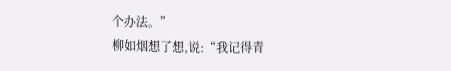个办法。”
柳如烟想了想,说:“我记得青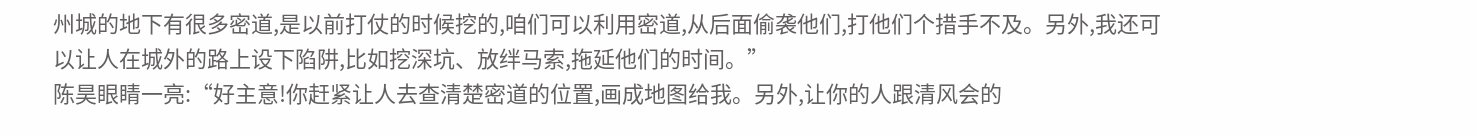州城的地下有很多密道,是以前打仗的时候挖的,咱们可以利用密道,从后面偷袭他们,打他们个措手不及。另外,我还可以让人在城外的路上设下陷阱,比如挖深坑、放绊马索,拖延他们的时间。”
陈昊眼睛一亮:“好主意!你赶紧让人去查清楚密道的位置,画成地图给我。另外,让你的人跟清风会的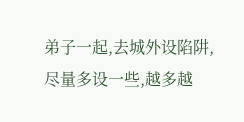弟子一起,去城外设陷阱,尽量多设一些,越多越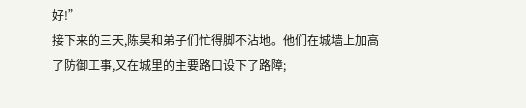好!”
接下来的三天,陈昊和弟子们忙得脚不沾地。他们在城墙上加高了防御工事,又在城里的主要路口设下了路障;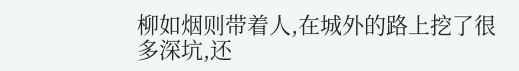柳如烟则带着人,在城外的路上挖了很多深坑,还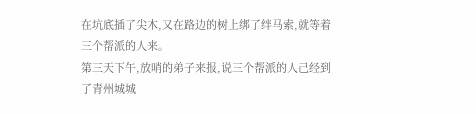在坑底插了尖木,又在路边的树上绑了绊马索,就等着三个帮派的人来。
第三天下午,放哨的弟子来报,说三个帮派的人己经到了青州城城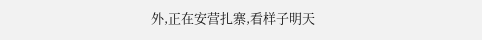外,正在安营扎寨,看样子明天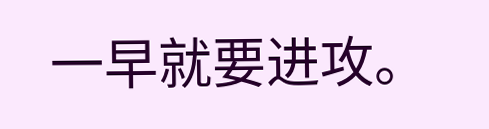一早就要进攻。